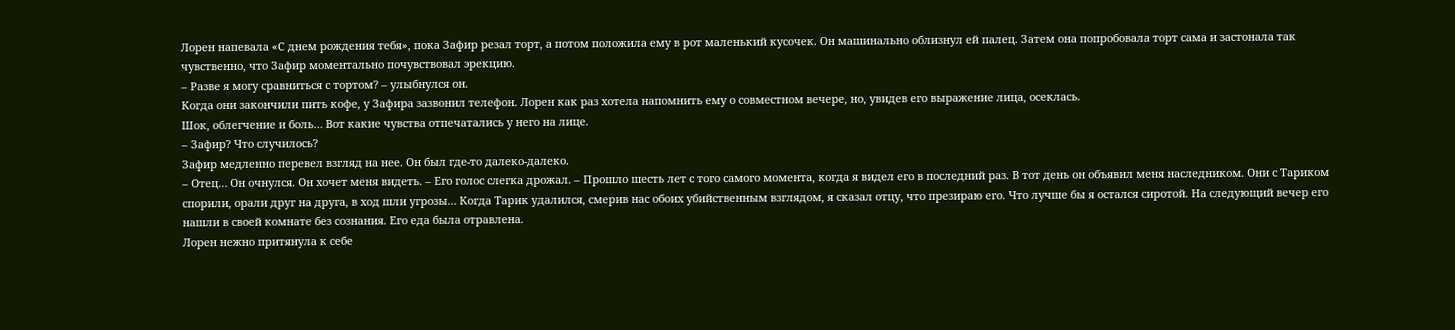Лорен напевала «С днем рождения тебя», пока Зафир резал торт, а потом положила ему в рот маленький кусочек. Он машинально облизнул ей палец. Затем она попробовала торт сама и застонала так чувственно, что Зафир моментально почувствовал эрекцию.
– Разве я могу сравниться с тортом? – улыбнулся он.
Когда они закончили пить кофе, у Зафира зазвонил телефон. Лорен как раз хотела напомнить ему о совместном вечере, но, увидев его выражение лица, осеклась.
Шок, облегчение и боль… Вот какие чувства отпечатались у него на лице.
– Зафир? Что случилось?
Зафир медленно перевел взгляд на нее. Он был где-то далеко-далеко.
– Отец… Он очнулся. Он хочет меня видеть. – Его голос слегка дрожал. – Прошло шесть лет с того самого момента, когда я видел его в последний раз. В тот день он объявил меня наследником. Они с Тариком спорили, орали друг на друга, в ход шли угрозы… Когда Тарик удалился, смерив нас обоих убийственным взглядом, я сказал отцу, что презираю его. Что лучше бы я остался сиротой. На следующий вечер его нашли в своей комнате без сознания. Его еда была отравлена.
Лорен нежно притянула к себе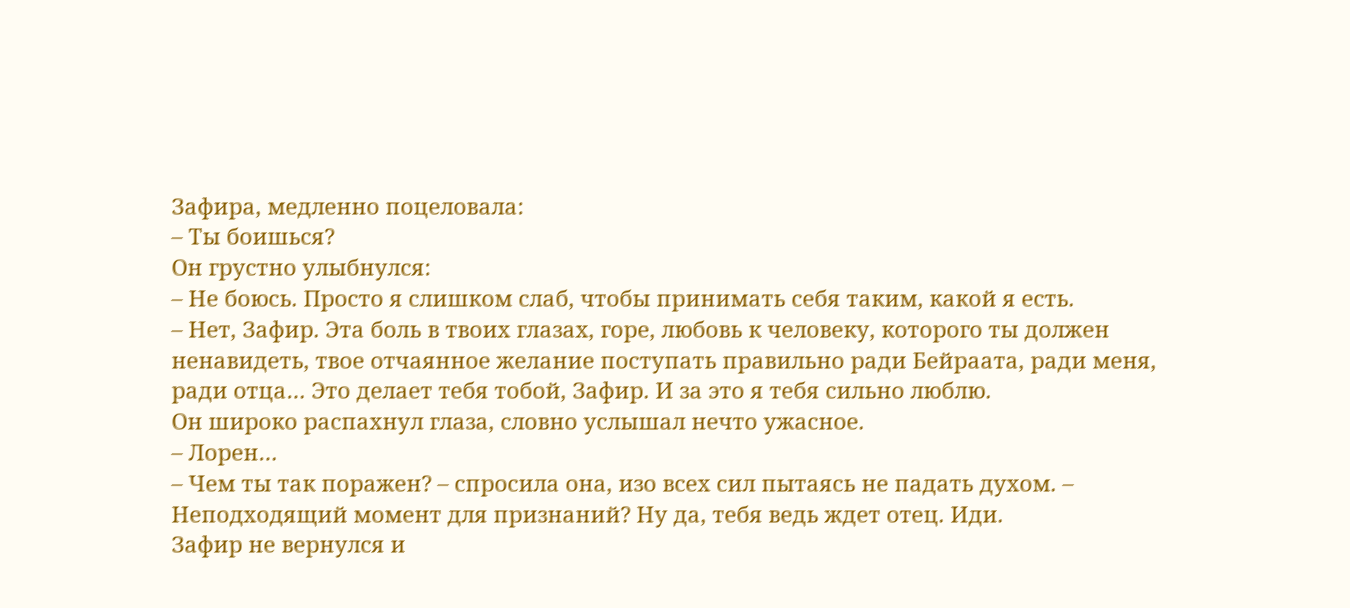Зафира, медленно поцеловала:
– Ты боишься?
Он грустно улыбнулся:
– Не боюсь. Просто я слишком слаб, чтобы принимать себя таким, какой я есть.
– Нет, Зафир. Эта боль в твоих глазах, горе, любовь к человеку, которого ты должен ненавидеть, твое отчаянное желание поступать правильно ради Бейраата, ради меня, ради отца… Это делает тебя тобой, Зафир. И за это я тебя сильно люблю.
Он широко распахнул глаза, словно услышал нечто ужасное.
– Лорен…
– Чем ты так поражен? – спросила она, изо всех сил пытаясь не падать духом. – Неподходящий момент для признаний? Ну да, тебя ведь ждет отец. Иди.
Зафир не вернулся и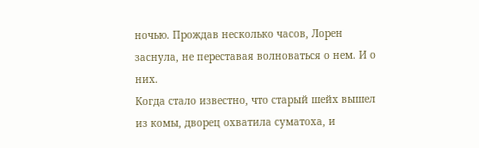ночью. Прождав несколько часов, Лорен заснула, не переставая волноваться о нем. И о них.
Когда стало известно, что старый шейх вышел из комы, дворец охватила суматоха, и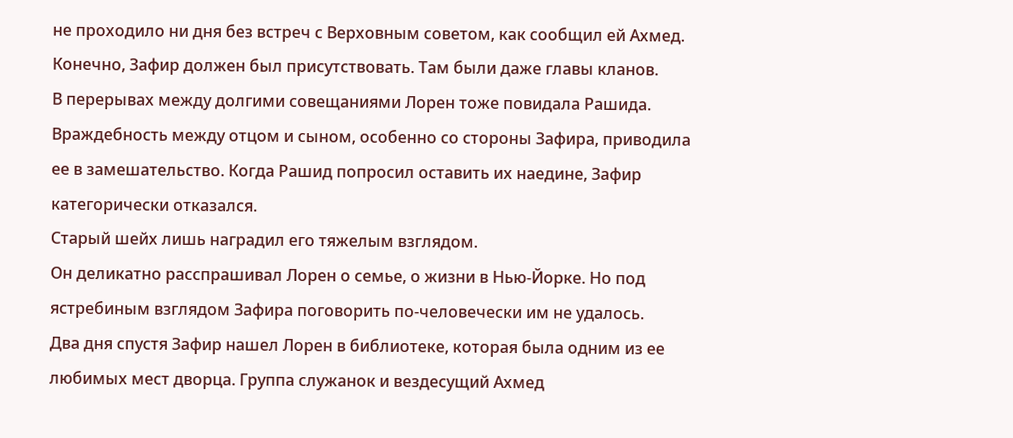не проходило ни дня без встреч с Верховным советом, как сообщил ей Ахмед.
Конечно, Зафир должен был присутствовать. Там были даже главы кланов.
В перерывах между долгими совещаниями Лорен тоже повидала Рашида. Враждебность между отцом и сыном, особенно со стороны Зафира, приводила ее в замешательство. Когда Рашид попросил оставить их наедине, Зафир категорически отказался.
Старый шейх лишь наградил его тяжелым взглядом.
Он деликатно расспрашивал Лорен о семье, о жизни в Нью-Йорке. Но под ястребиным взглядом Зафира поговорить по-человечески им не удалось.
Два дня спустя Зафир нашел Лорен в библиотеке, которая была одним из ее любимых мест дворца. Группа служанок и вездесущий Ахмед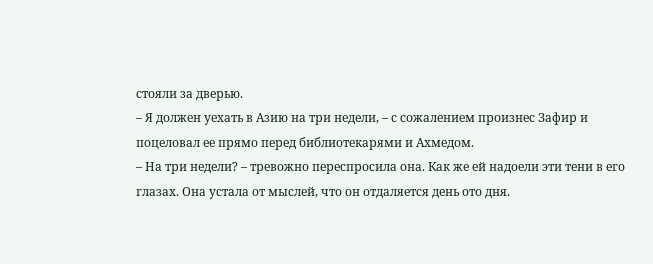стояли за дверью.
– Я должен уехать в Азию на три недели, – с сожалением произнес Зафир и поцеловал ее прямо перед библиотекарями и Ахмедом.
– На три недели? – тревожно переспросила она. Как же ей надоели эти тени в его глазах. Она устала от мыслей, что он отдаляется день ото дня.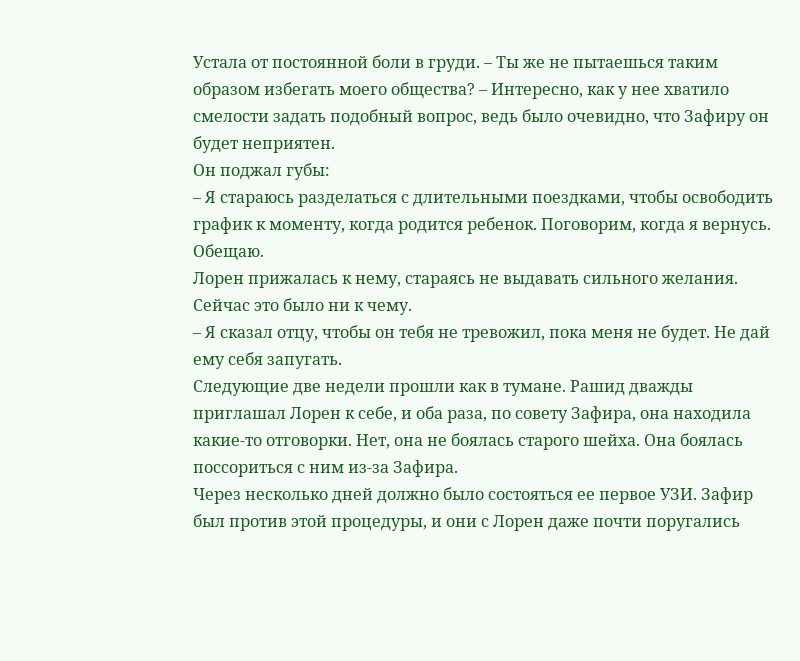Устала от постоянной боли в груди. – Ты же не пытаешься таким образом избегать моего общества? – Интересно, как у нее хватило смелости задать подобный вопрос, ведь было очевидно, что Зафиру он будет неприятен.
Он поджал губы:
– Я стараюсь разделаться с длительными поездками, чтобы освободить график к моменту, когда родится ребенок. Поговорим, когда я вернусь. Обещаю.
Лорен прижалась к нему, стараясь не выдавать сильного желания. Сейчас это было ни к чему.
– Я сказал отцу, чтобы он тебя не тревожил, пока меня не будет. Не дай ему себя запугать.
Следующие две недели прошли как в тумане. Рашид дважды приглашал Лорен к себе, и оба раза, по совету Зафира, она находила какие-то отговорки. Нет, она не боялась старого шейха. Она боялась поссориться с ним из-за Зафира.
Через несколько дней должно было состояться ее первое УЗИ. Зафир был против этой процедуры, и они с Лорен даже почти поругались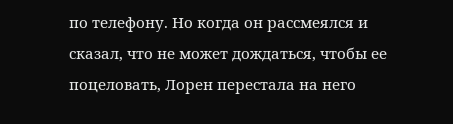по телефону. Но когда он рассмеялся и сказал, что не может дождаться, чтобы ее поцеловать, Лорен перестала на него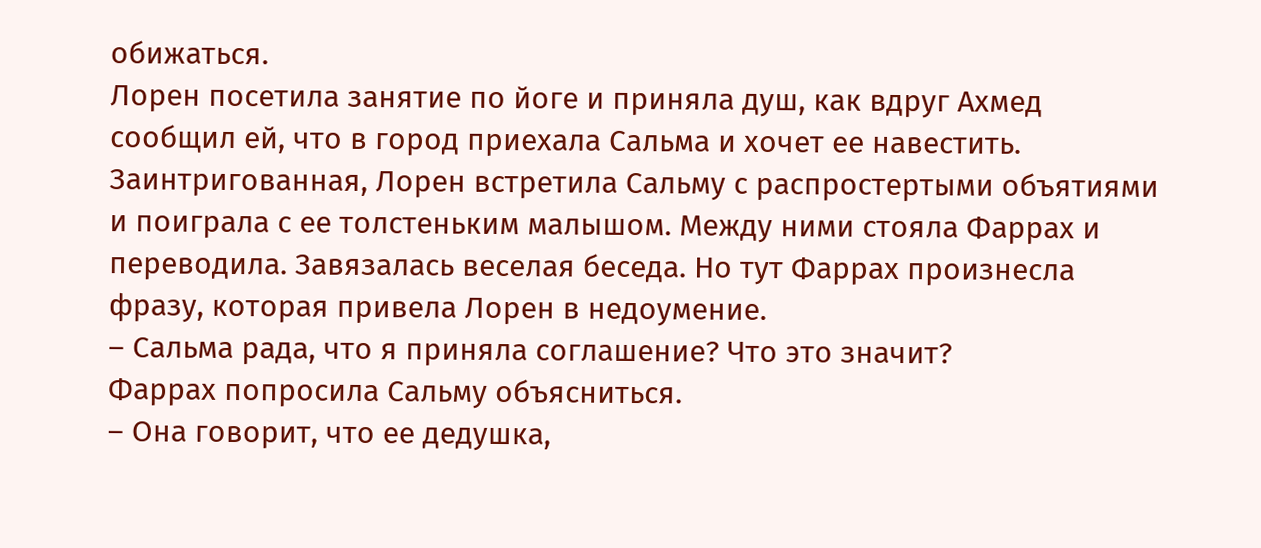обижаться.
Лорен посетила занятие по йоге и приняла душ, как вдруг Ахмед сообщил ей, что в город приехала Сальма и хочет ее навестить.
Заинтригованная, Лорен встретила Сальму с распростертыми объятиями и поиграла с ее толстеньким малышом. Между ними стояла Фаррах и переводила. Завязалась веселая беседа. Но тут Фаррах произнесла фразу, которая привела Лорен в недоумение.
– Сальма рада, что я приняла соглашение? Что это значит?
Фаррах попросила Сальму объясниться.
– Она говорит, что ее дедушка,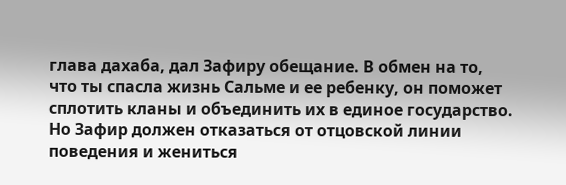глава дахаба, дал Зафиру обещание. В обмен на то, что ты спасла жизнь Сальме и ее ребенку, он поможет сплотить кланы и объединить их в единое государство. Но Зафир должен отказаться от отцовской линии поведения и жениться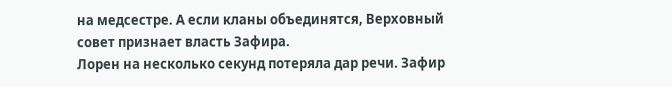на медсестре. А если кланы объединятся, Верховный совет признает власть Зафира.
Лорен на несколько секунд потеряла дар речи. Зафир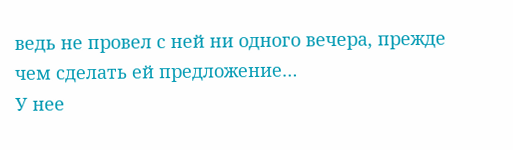ведь не провел с ней ни одного вечера, прежде чем сделать ей предложение…
У нее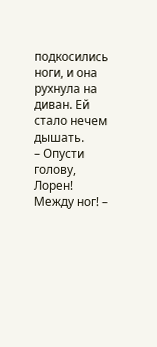подкосились ноги, и она рухнула на диван. Ей стало нечем дышать.
– Опусти голову, Лорен! Между ног! –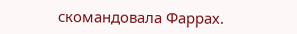скомандовала Фаррах.